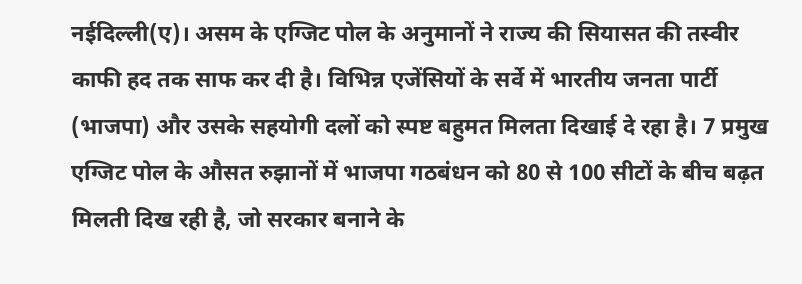नईदिल्ली(ए)। असम के एग्जिट पोल के अनुमानों ने राज्य की सियासत की तस्वीर काफी हद तक साफ कर दी है। विभिन्न एजेंसियों के सर्वे में भारतीय जनता पार्टी (भाजपा) और उसके सहयोगी दलों को स्पष्ट बहुमत मिलता दिखाई दे रहा है। 7 प्रमुख एग्जिट पोल के औसत रुझानों में भाजपा गठबंधन को 80 से 100 सीटों के बीच बढ़त मिलती दिख रही है, जो सरकार बनाने के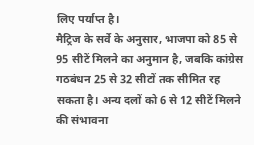लिए पर्याप्त है।
मैट्रिज के सर्वे के अनुसार, भाजपा को 85 से 95 सीटें मिलने का अनुमान है, जबकि कांग्रेस गठबंधन 25 से 32 सीटों तक सीमित रह सकता है। अन्य दलों को 6 से 12 सीटें मिलने की संभावना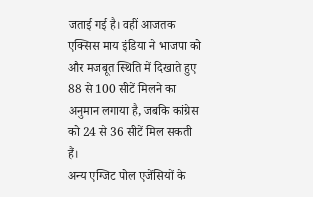जताई गई है। वहीं आजतक एक्सिस माय इंडिया ने भाजपा को और मजबूत स्थिति में दिखाते हुए 88 से 100 सीटें मिलने का अनुमान लगाया है, जबकि कांग्रेस को 24 से 36 सीटें मिल सकती हैं।
अन्य एग्जिट पोल एजेंसियों के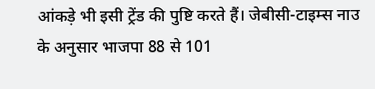आंकड़े भी इसी ट्रेंड की पुष्टि करते हैं। जेबीसी-टाइम्स नाउ के अनुसार भाजपा 88 से 101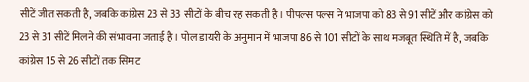सीटें जीत सकती है, जबकि कांग्रेस 23 से 33 सीटों के बीच रह सकती है। पीपल्स पल्स ने भाजपा को 83 से 91 सीटें और कांग्रेस को 23 से 31 सीटें मिलने की संभावना जताई है। पोल डायरी के अनुमान में भाजपा 86 से 101 सीटों के साथ मजबूत स्थिति में है, जबकि कांग्रेस 15 से 26 सीटों तक सिमट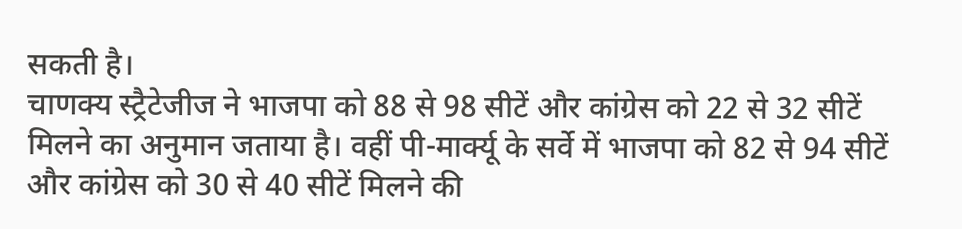सकती है।
चाणक्य स्ट्रैटेजीज ने भाजपा को 88 से 98 सीटें और कांग्रेस को 22 से 32 सीटें मिलने का अनुमान जताया है। वहीं पी-मार्क्यू के सर्वे में भाजपा को 82 से 94 सीटें और कांग्रेस को 30 से 40 सीटें मिलने की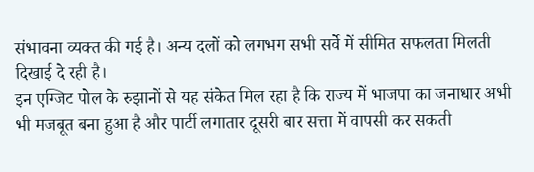संभावना व्यक्त की गई है। अन्य दलों को लगभग सभी सर्वे में सीमित सफलता मिलती दिखाई दे रही है।
इन एग्जिट पोल के रुझानों से यह संकेत मिल रहा है कि राज्य में भाजपा का जनाधार अभी भी मजबूत बना हुआ है और पार्टी लगातार दूसरी बार सत्ता में वापसी कर सकती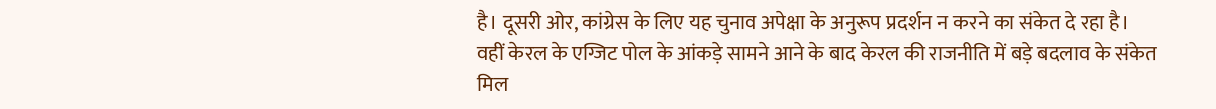है। दूसरी ओर, कांग्रेस के लिए यह चुनाव अपेक्षा के अनुरूप प्रदर्शन न करने का संकेत दे रहा है।
वहीं केरल के एग्जिट पोल के आंकड़े सामने आने के बाद केरल की राजनीति में बड़े बदलाव के संकेत मिल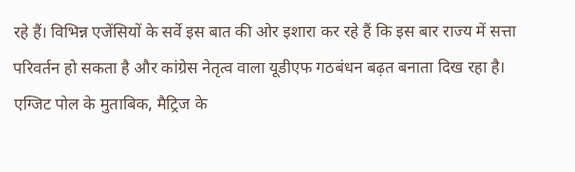रहे हैं। विभिन्न एजेंसियों के सर्वे इस बात की ओर इशारा कर रहे हैं कि इस बार राज्य में सत्ता परिवर्तन हो सकता है और कांग्रेस नेतृत्व वाला यूडीएफ गठबंधन बढ़त बनाता दिख रहा है।
एग्जिट पोल के मुताबिक, मैट्रिज के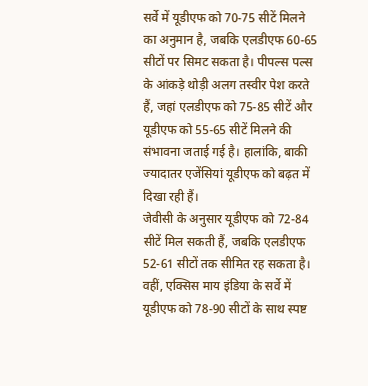सर्वे में यूडीएफ को 70-75 सीटें मिलने का अनुमान है, जबकि एलडीएफ 60-65 सीटों पर सिमट सकता है। पीपल्स पल्स के आंकड़े थोड़ी अलग तस्वीर पेश करते हैं, जहां एलडीएफ को 75-85 सीटें और यूडीएफ को 55-65 सीटें मिलने की संभावना जताई गई है। हालांकि, बाकी ज्यादातर एजेंसियां यूडीएफ को बढ़त में दिखा रही हैं।
जेवीसी के अनुसार यूडीएफ को 72-84 सीटें मिल सकती हैं, जबकि एलडीएफ 52-61 सीटों तक सीमित रह सकता है। वहीं, एक्सिस माय इंडिया के सर्वे में यूडीएफ को 78-90 सीटों के साथ स्पष्ट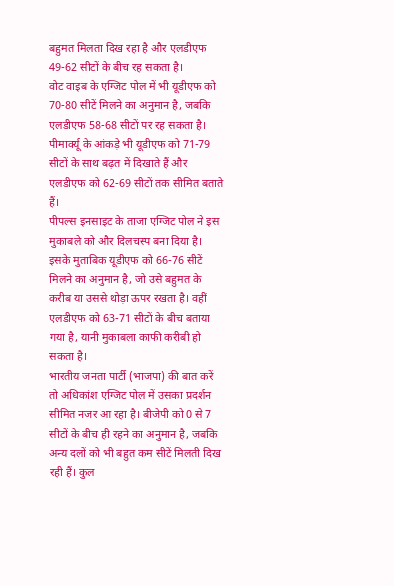बहुमत मिलता दिख रहा है और एलडीएफ 49-62 सीटों के बीच रह सकता है।
वोट वाइब के एग्जिट पोल में भी यूडीएफ को 70-80 सीटें मिलने का अनुमान है, जबकि एलडीएफ 58-68 सीटों पर रह सकता है। पीमार्क्यू के आंकड़े भी यूडीएफ को 71-79 सीटों के साथ बढ़त में दिखाते हैं और एलडीएफ को 62-69 सीटों तक सीमित बताते हैं।
पीपल्स इनसाइट के ताजा एग्जिट पोल ने इस मुकाबले को और दिलचस्प बना दिया है। इसके मुताबिक यूडीएफ को 66-76 सीटें मिलने का अनुमान है, जो उसे बहुमत के करीब या उससे थोड़ा ऊपर रखता है। वहीं एलडीएफ को 63-71 सीटों के बीच बताया गया है, यानी मुकाबला काफी करीबी हो सकता है।
भारतीय जनता पार्टी (भाजपा) की बात करें तो अधिकांश एग्जिट पोल में उसका प्रदर्शन सीमित नजर आ रहा है। बीजेपी को 0 से 7 सीटों के बीच ही रहने का अनुमान है, जबकि अन्य दलों को भी बहुत कम सीटें मिलती दिख रही हैं। कुल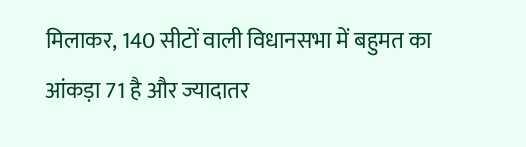मिलाकर, 140 सीटों वाली विधानसभा में बहुमत का आंकड़ा 71 है और ज्यादातर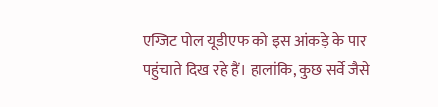एग्जिट पोल यूडीएफ को इस आंकड़े के पार पहुंचाते दिख रहे हैं। हालांकि, कुछ सर्वे जैसे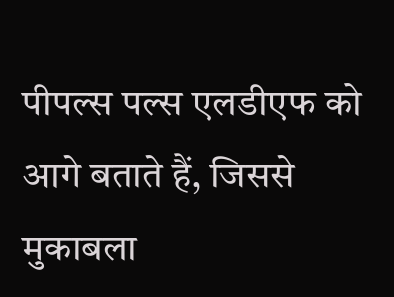पीपल्स पल्स एलडीएफ को आगे बताते हैं, जिससे मुकाबला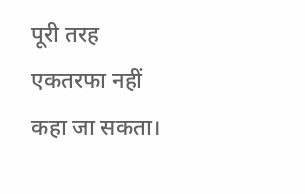पूरी तरह एकतरफा नहीं कहा जा सकता।